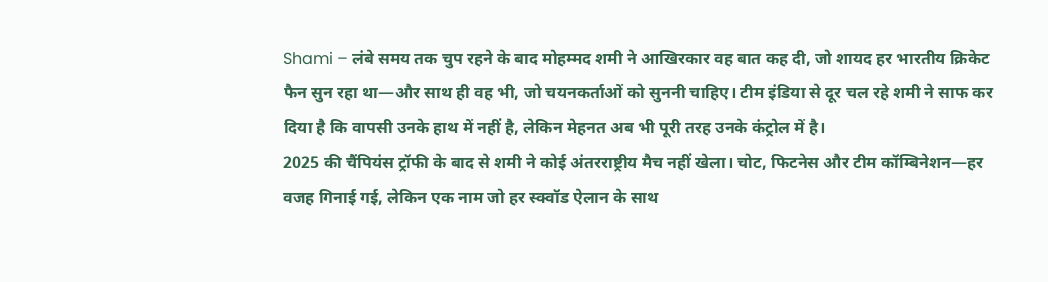Shami – लंबे समय तक चुप रहने के बाद मोहम्मद शमी ने आखिरकार वह बात कह दी, जो शायद हर भारतीय क्रिकेट फैन सुन रहा था—और साथ ही वह भी, जो चयनकर्ताओं को सुननी चाहिए। टीम इंडिया से दूर चल रहे शमी ने साफ कर दिया है कि वापसी उनके हाथ में नहीं है, लेकिन मेहनत अब भी पूरी तरह उनके कंट्रोल में है।
2025 की चैंपियंस ट्रॉफी के बाद से शमी ने कोई अंतरराष्ट्रीय मैच नहीं खेला। चोट, फिटनेस और टीम कॉम्बिनेशन—हर वजह गिनाई गई, लेकिन एक नाम जो हर स्क्वॉड ऐलान के साथ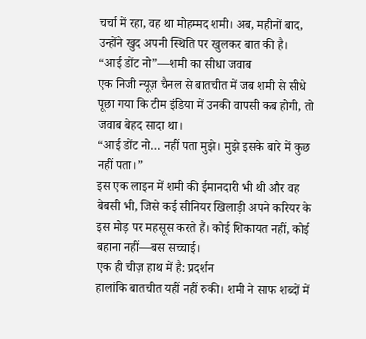चर्चा में रहा, वह था मोहम्मद शमी। अब, महीनों बाद, उन्होंने खुद अपनी स्थिति पर खुलकर बात की है।
“आई डोंट नो”—शमी का सीधा जवाब
एक निजी न्यूज़ चैनल से बातचीत में जब शमी से सीधे पूछा गया कि टीम इंडिया में उनकी वापसी कब होगी, तो जवाब बेहद सादा था।
“आई डोंट नो… नहीं पता मुझे। मुझे इसके बारे में कुछ नहीं पता।”
इस एक लाइन में शमी की ईमानदारी भी थी और वह बेबसी भी, जिसे कई सीनियर खिलाड़ी अपने करियर के इस मोड़ पर महसूस करते हैं। कोई शिकायत नहीं, कोई बहाना नहीं—बस सच्चाई।
एक ही चीज़ हाथ में है: प्रदर्शन
हालांकि बातचीत यहीं नहीं रुकी। शमी ने साफ शब्दों में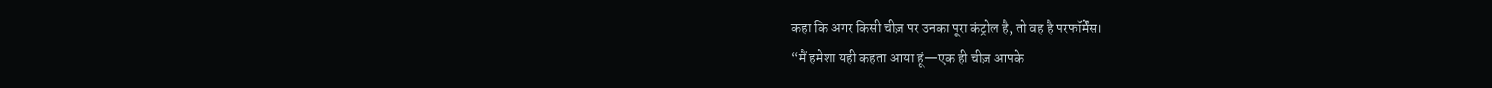कहा कि अगर किसी चीज़ पर उनका पूरा कंट्रोल है, तो वह है परफॉर्मेंस।
“मैं हमेशा यही कहता आया हूं—एक ही चीज़ आपके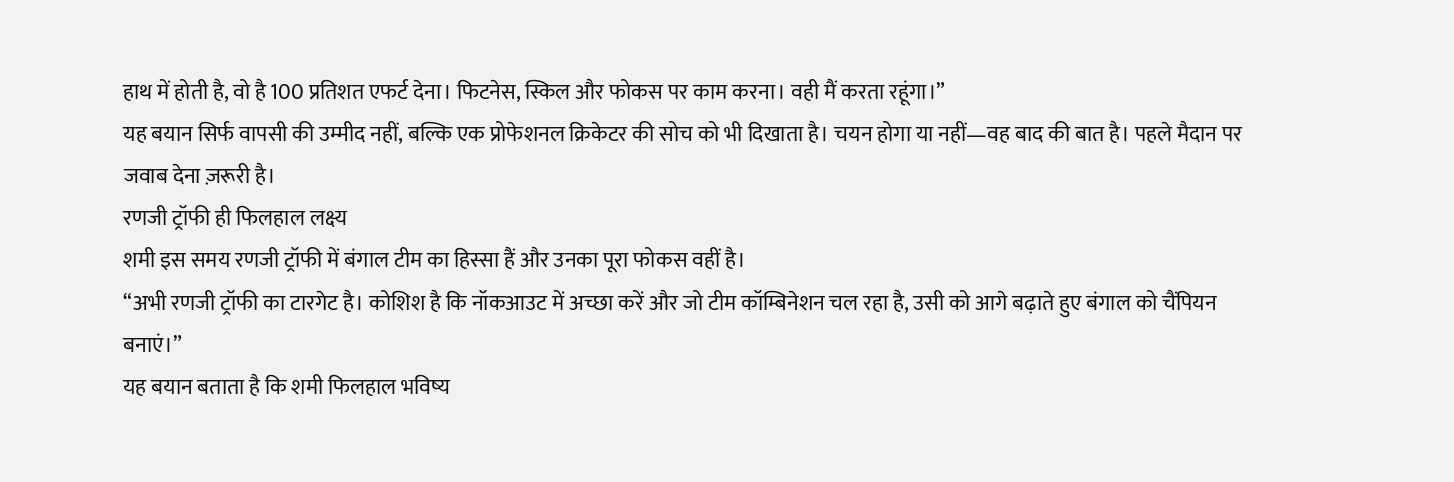हाथ में होती है, वो है 100 प्रतिशत एफर्ट देना। फिटनेस, स्किल और फोकस पर काम करना। वही मैं करता रहूंगा।”
यह बयान सिर्फ वापसी की उम्मीद नहीं, बल्कि एक प्रोफेशनल क्रिकेटर की सोच को भी दिखाता है। चयन होगा या नहीं—वह बाद की बात है। पहले मैदान पर जवाब देना ज़रूरी है।
रणजी ट्रॉफी ही फिलहाल लक्ष्य
शमी इस समय रणजी ट्रॉफी में बंगाल टीम का हिस्सा हैं और उनका पूरा फोकस वहीं है।
“अभी रणजी ट्रॉफी का टारगेट है। कोशिश है कि नॉकआउट में अच्छा करें और जो टीम कॉम्बिनेशन चल रहा है, उसी को आगे बढ़ाते हुए बंगाल को चैंपियन बनाएं।”
यह बयान बताता है कि शमी फिलहाल भविष्य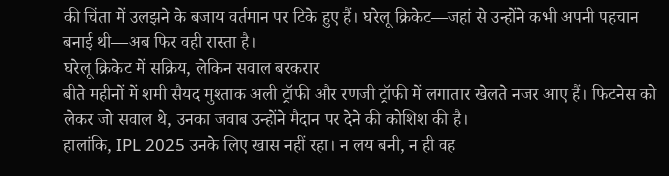की चिंता में उलझने के बजाय वर्तमान पर टिके हुए हैं। घरेलू क्रिकेट—जहां से उन्होंने कभी अपनी पहचान बनाई थी—अब फिर वही रास्ता है।
घरेलू क्रिकेट में सक्रिय, लेकिन सवाल बरकरार
बीते महीनों में शमी सैयद मुश्ताक अली ट्रॉफी और रणजी ट्रॉफी में लगातार खेलते नजर आए हैं। फिटनेस को लेकर जो सवाल थे, उनका जवाब उन्होंने मैदान पर देने की कोशिश की है।
हालांकि, IPL 2025 उनके लिए खास नहीं रहा। न लय बनी, न ही वह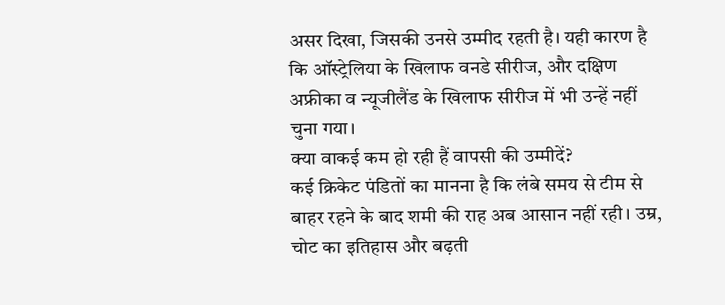असर दिखा, जिसकी उनसे उम्मीद रहती है। यही कारण है कि ऑस्ट्रेलिया के खिलाफ वनडे सीरीज, और दक्षिण अफ्रीका व न्यूजीलैंड के खिलाफ सीरीज में भी उन्हें नहीं चुना गया।
क्या वाकई कम हो रही हैं वापसी की उम्मीदें?
कई क्रिकेट पंडितों का मानना है कि लंबे समय से टीम से बाहर रहने के बाद शमी की राह अब आसान नहीं रही। उम्र, चोट का इतिहास और बढ़ती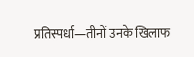प्रतिस्पर्धा—तीनों उनके खिलाफ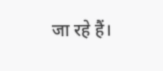जा रहे हैं।